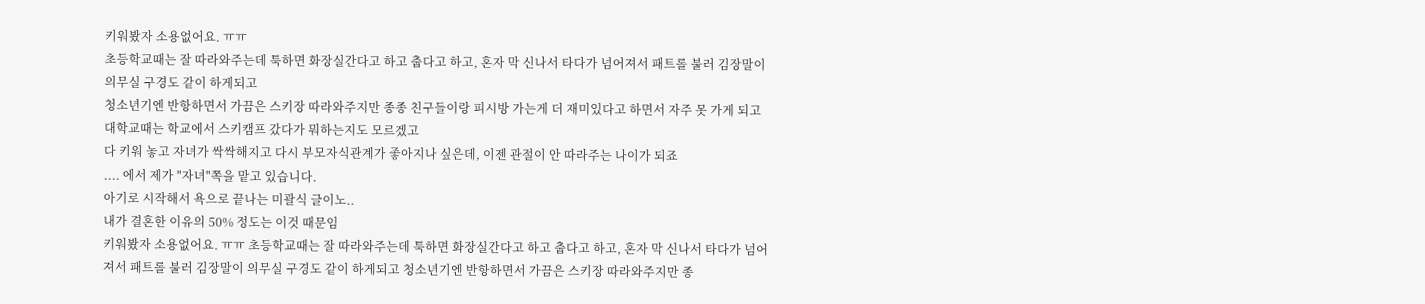키워봤자 소용없어요. ㅠㅠ
초등학교때는 잘 따라와주는데 툭하면 화장실간다고 하고 춥다고 하고, 혼자 막 신나서 타다가 넘어져서 패트롤 불러 김장말이 의무실 구경도 같이 하게되고
청소년기엔 반항하면서 가끔은 스키장 따라와주지만 종종 친구들이랑 피시방 가는게 더 재미있다고 하면서 자주 못 가게 되고
대학교때는 학교에서 스키캠프 갔다가 뭐하는지도 모르겠고
다 키워 놓고 자녀가 싹싹해지고 다시 부모자식관계가 좋아지나 싶은데, 이젠 관절이 안 따라주는 나이가 되죠
.... 에서 제가 "자녀"쪽을 맡고 있습니다.
아기로 시작해서 욕으로 끝나는 미괄식 글이노..
내가 결혼한 이유의 50% 정도는 이것 때문임
키워봤자 소용없어요. ㅠㅠ 초등학교때는 잘 따라와주는데 툭하면 화장실간다고 하고 춥다고 하고, 혼자 막 신나서 타다가 넘어져서 패트롤 불러 김장말이 의무실 구경도 같이 하게되고 청소년기엔 반항하면서 가끔은 스키장 따라와주지만 종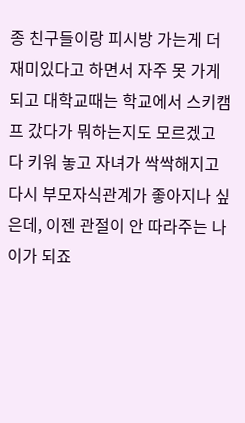종 친구들이랑 피시방 가는게 더 재미있다고 하면서 자주 못 가게 되고 대학교때는 학교에서 스키캠프 갔다가 뭐하는지도 모르겠고 다 키워 놓고 자녀가 싹싹해지고 다시 부모자식관계가 좋아지나 싶은데, 이젠 관절이 안 따라주는 나이가 되죠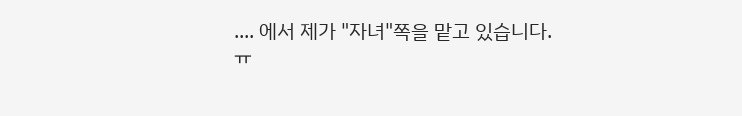.... 에서 제가 "자녀"쪽을 맡고 있습니다.
ㅠ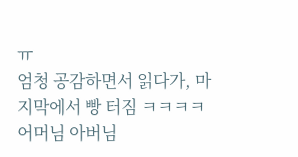ㅠ
엄청 공감하면서 읽다가, 마지막에서 빵 터짐 ㅋㅋㅋㅋ
어머님 아버님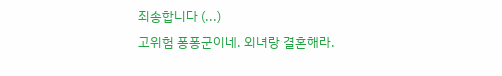죄송합니다 (...)
고위험 퐁퐁군이네. 외녀랑 결혼해라.